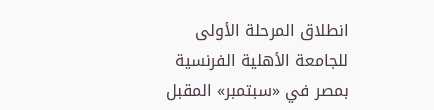انطلاق المرحلة الأولى للجامعة الأهلية الفرنسية بمصر في «سبتمبر» المقبل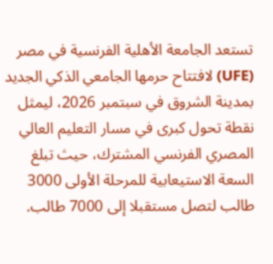تستعد الجامعة الأهلية الفرنسية في مصر (UFE) لافتتاح حرمها الجامعي الذكي الجديد بمدينة الشروق في سبتمبر 2026، ليمثل نقطة تحول كبرى في مسار التعليم العالي المصري الفرنسي المشترك، حيث تبلغ السعة الاستيعابية للمرحلة الأولى 3000 طالب لتصل مستقبلا إلى 7000 طالب.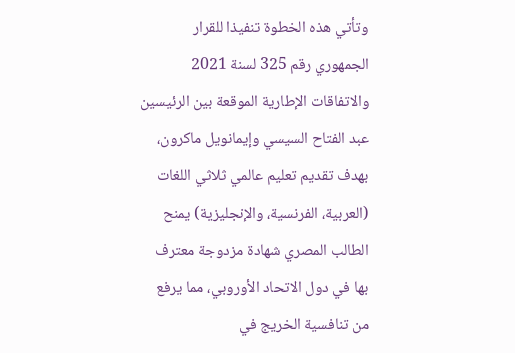وتأتي هذه الخطوة تنفيذا للقرار الجمهوري رقم 325 لسنة 2021 والاتفاقات الإطارية الموقعة بين الرئيسين عبد الفتاح السيسي وإيمانويل ماكرون، بهدف تقديم تعليم عالمي ثلاثي اللغات (العربية، الفرنسية، والإنجليزية) يمنح الطالب المصري شهادة مزدوجة معترف بها في دول الاتحاد الأوروبي، مما يرفع من تنافسية الخريج في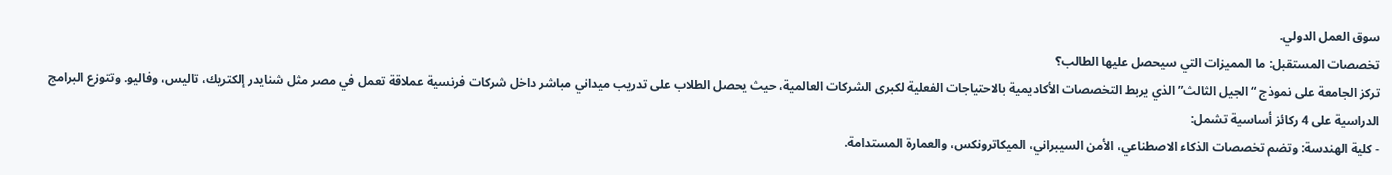سوق العمل الدولي.
تخصصات المستقبل: ما المميزات التي سيحصل عليها الطالب؟
تركز الجامعة على نموذج “الجيل الثالث” الذي يربط التخصصات الأكاديمية بالاحتياجات الفعلية لكبرى الشركات العالمية، حيث يحصل الطلاب على تدريب ميداني مباشر داخل شركات فرنسية عملاقة تعمل في مصر مثل شنايدر إلكتريك، تاليس، وفاليو. وتتوزع البرامج الدراسية على 4 ركائز أساسية تشمل:
- كلية الهندسة: وتضم تخصصات الذكاء الاصطناعي، الأمن السيبراني، الميكاترونكس، والعمارة المستدامة.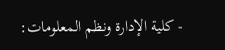- كلية الإدارة ونظم المعلومات: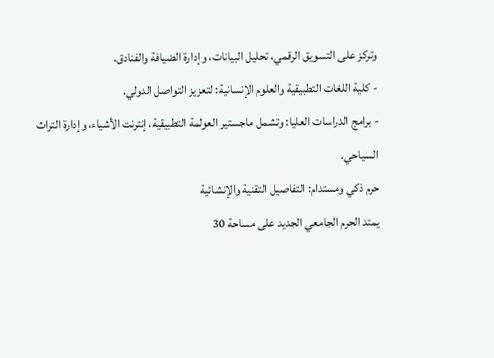وتركز على التسويق الرقمي، تحليل البيانات، وإدارة الضيافة والفنادق.
- كلية اللغات التطبيقية والعلوم الإنسانية: لتعزيز التواصل الدولي.
- برامج الدراسات العليا: وتشمل ماجستير العولمة التطبيقية، إنترنت الأشياء، وإدارة التراث السياحي.
حرم ذكي ومستدام: التفاصيل التقنية والإنشائية
يمتد الحرم الجامعي الجديد على مساحة 30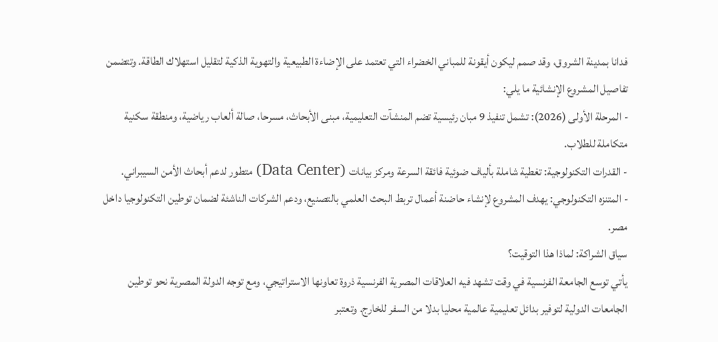فدانا بمدينة الشروق، وقد صمم ليكون أيقونة للمباني الخضراء التي تعتمد على الإضاءة الطبيعية والتهوية الذكية لتقليل استهلاك الطاقة. وتتضمن تفاصيل المشروع الإنشائية ما يلي:
- المرحلة الأولى (2026): تشمل تنفيذ 9 مبان رئيسية تضم المنشآت التعليمية، مبنى الأبحاث، مسرحا، صالة ألعاب رياضية، ومنطقة سكنية متكاملة للطلاب.
- القدرات التكنولوجية: تغطية شاملة بألياف ضوئية فائقة السرعة ومركز بيانات (Data Center) متطور لدعم أبحاث الأمن السيبراني.
- المتنزه التكنولوجي: يهدف المشروع لإنشاء حاضنة أعمال تربط البحث العلمي بالتصنيع، ودعم الشركات الناشئة لضمان توطين التكنولوجيا داخل مصر.
سياق الشراكة: لماذا هذا التوقيت؟
يأتي توسع الجامعة الفرنسية في وقت تشهد فيه العلاقات المصرية الفرنسية ذروة تعاونها الاستراتيجي، ومع توجه الدولة المصرية نحو توطين الجامعات الدولية لتوفير بدائل تعليمية عالمية محليا بدلا من السفر للخارج. وتعتبر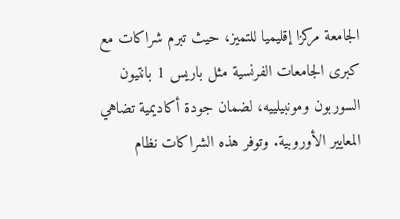الجامعة مركزا إقليميا للتميز، حيث تبرم شراكات مع كبرى الجامعات الفرنسية مثل باريس 1 بانتيون السوربون ومونبيلييه، لضمان جودة أكاديمية تضاهي المعايير الأوروبية. وتوفر هذه الشراكات نظام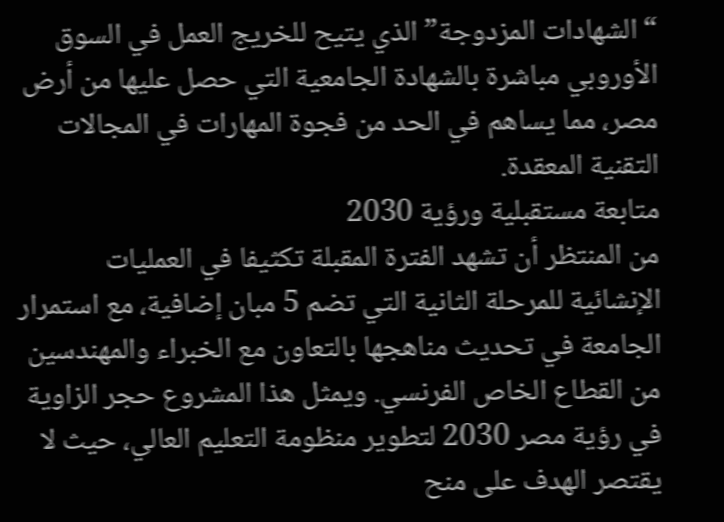“الشهادات المزدوجة” الذي يتيح للخريج العمل في السوق الأوروبي مباشرة بالشهادة الجامعية التي حصل عليها من أرض مصر، مما يساهم في الحد من فجوة المهارات في المجالات التقنية المعقدة.
متابعة مستقبلية ورؤية 2030
من المنتظر أن تشهد الفترة المقبلة تكثيفا في العمليات الإنشائية للمرحلة الثانية التي تضم 5 مبان إضافية، مع استمرار الجامعة في تحديث مناهجها بالتعاون مع الخبراء والمهندسين من القطاع الخاص الفرنسي. ويمثل هذا المشروع حجر الزاوية في رؤية مصر 2030 لتطوير منظومة التعليم العالي، حيث لا يقتصر الهدف على منح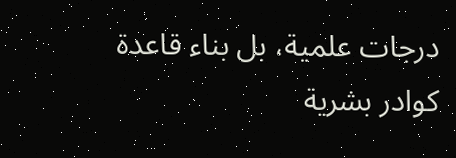درجات علمية، بل بناء قاعدة كوادر بشرية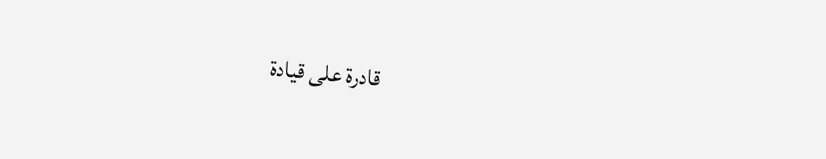قادرة على قيادة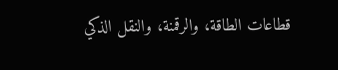قطاعات الطاقة، والرقمنة، والنقل الذكي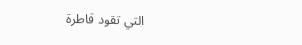التي تقود قاطرة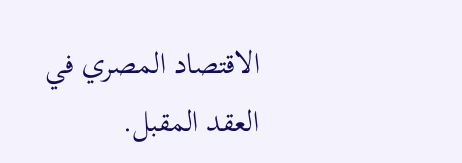الاقتصاد المصري في العقد المقبل.